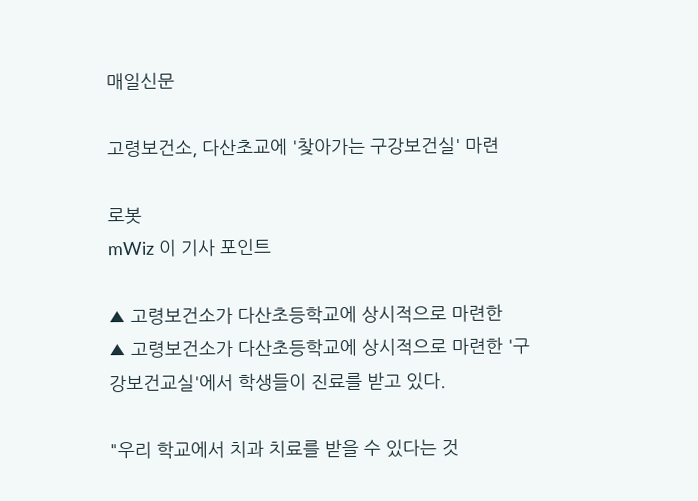매일신문

고령보건소, 다산초교에 '찾아가는 구강보건실' 마련

로봇
mWiz 이 기사 포인트

▲ 고령보건소가 다산초등학교에 상시적으로 마련한
▲ 고령보건소가 다산초등학교에 상시적으로 마련한 '구강보건교실'에서 학생들이 진료를 받고 있다.

"우리 학교에서 치과 치료를 받을 수 있다는 것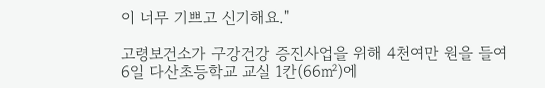이 너무 기쁘고 신기해요."

고령보건소가 구강건강 증진사업을 위해 4천여만 원을 들여 6일 다산초등학교 교실 1칸(66㎡)에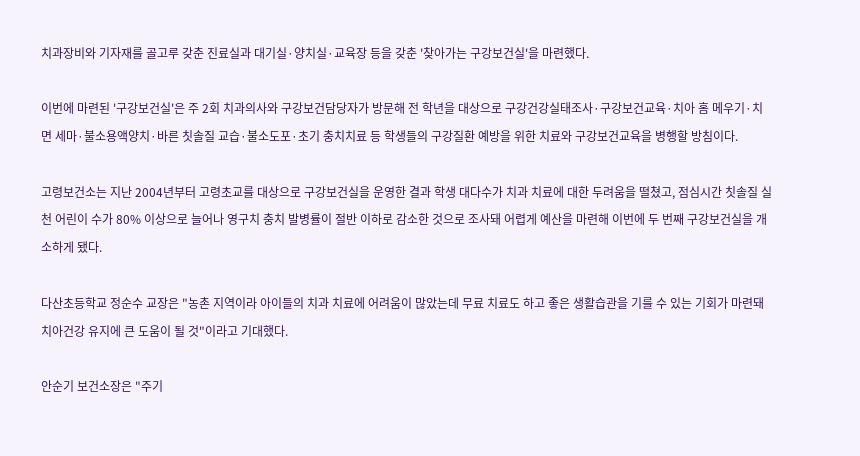치과장비와 기자재를 골고루 갖춘 진료실과 대기실·양치실·교육장 등을 갖춘 '찾아가는 구강보건실'을 마련했다.

이번에 마련된 '구강보건실'은 주 2회 치과의사와 구강보건담당자가 방문해 전 학년을 대상으로 구강건강실태조사·구강보건교육·치아 홈 메우기·치면 세마·불소용액양치·바른 칫솔질 교습·불소도포·초기 충치치료 등 학생들의 구강질환 예방을 위한 치료와 구강보건교육을 병행할 방침이다.

고령보건소는 지난 2004년부터 고령초교를 대상으로 구강보건실을 운영한 결과 학생 대다수가 치과 치료에 대한 두려움을 떨쳤고, 점심시간 칫솔질 실천 어린이 수가 80% 이상으로 늘어나 영구치 충치 발병률이 절반 이하로 감소한 것으로 조사돼 어렵게 예산을 마련해 이번에 두 번째 구강보건실을 개소하게 됐다.

다산초등학교 정순수 교장은 "농촌 지역이라 아이들의 치과 치료에 어려움이 많았는데 무료 치료도 하고 좋은 생활습관을 기를 수 있는 기회가 마련돼 치아건강 유지에 큰 도움이 될 것"이라고 기대했다.

안순기 보건소장은 "주기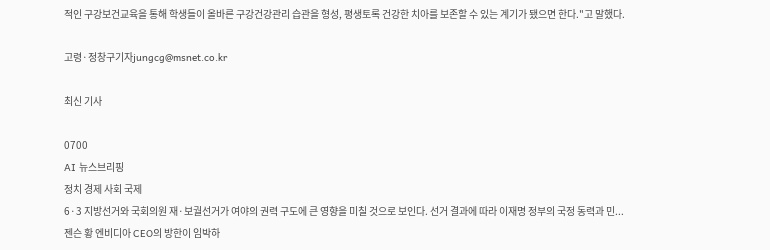적인 구강보건교육을 통해 학생들이 올바른 구강건강관리 습관을 형성, 평생토록 건강한 치아를 보존할 수 있는 계기가 됐으면 한다."고 말했다.

고령·정창구기자jungcg@msnet.co.kr

최신 기사

0700
AI 뉴스브리핑
정치 경제 사회 국제
6·3 지방선거와 국회의원 재·보궐선거가 여야의 권력 구도에 큰 영향을 미칠 것으로 보인다. 선거 결과에 따라 이재명 정부의 국정 동력과 민...
젠슨 황 엔비디아 CEO의 방한이 임박하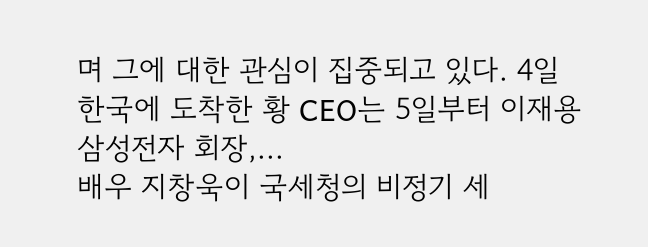며 그에 대한 관심이 집중되고 있다. 4일 한국에 도착한 황 CEO는 5일부터 이재용 삼성전자 회장,...
배우 지창욱이 국세청의 비정기 세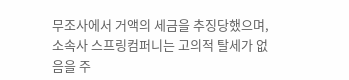무조사에서 거액의 세금을 추징당했으며, 소속사 스프링컴퍼니는 고의적 탈세가 없음을 주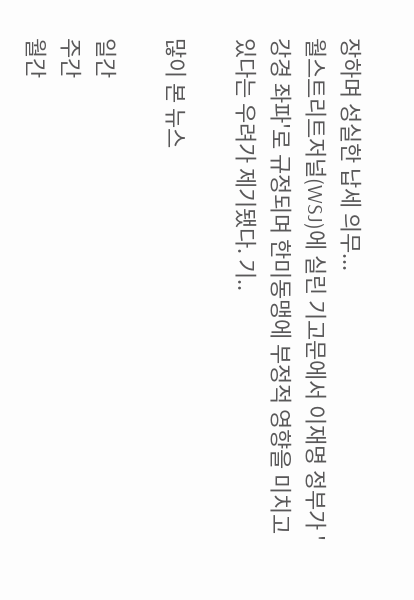장하며 성실한 납세 의무...
월스트리트저널(WSJ)에 실린 기고문에서 이재명 정부가 '강경 좌파'로 규정되며 한미동맹에 부정적 영향을 미치고 있다는 우려가 제기됐다. 기..

많이 본 뉴스

일간
주간
월간